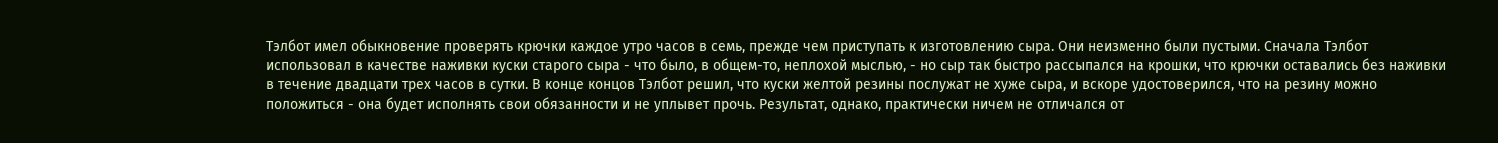Тэлбот имел обыкновение проверять крючки каждое утро часов в семь, прежде чем приступать к изготовлению сыра. Они неизменно были пустыми. Сначала Тэлбот использовал в качестве наживки куски старого сыра - что было, в общем-то, неплохой мыслью, - но сыр так быстро рассыпался на крошки, что крючки оставались без наживки в течение двадцати трех часов в сутки. В конце концов Тэлбот решил, что куски желтой резины послужат не хуже сыра, и вскоре удостоверился, что на резину можно положиться - она будет исполнять свои обязанности и не уплывет прочь. Результат, однако, практически ничем не отличался от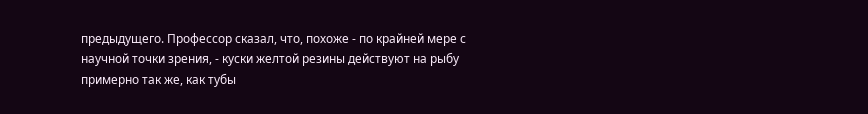предыдущего. Профессор сказал, что, похоже - по крайней мере с научной точки зрения, - куски желтой резины действуют на рыбу примерно так же, как тубы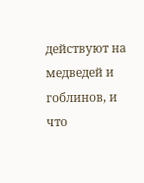действуют на медведей и гоблинов, и что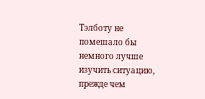Тэлботу не помешало бы немного лучше изучить ситуацию, прежде чем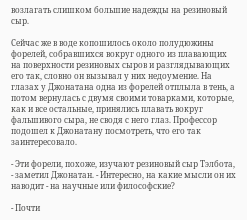возлагать слишком большие надежды на резиновый сыр.

Сейчас же в воде копошилось около полудюжины форелей, собравшихся вокруг одного из плавающих на поверхности резиновых сыров и разглядывающих его так, словно он вызывал у них недоумение. На глазах у Джонатана одна из форелей отплыла в тень, а потом вернулась с двумя своими товарками, которые, как и все остальные, принялись плавать вокруг фальшивого сыра, не сводя с него глаз. Профессор подошел к Джонатану посмотреть, что его так заинтересовало.

- Эти форели, похоже, изучают резиновый сыр Тэлбота, - заметил Джонатан. - Интересно, на какие мысли он их наводит - на научные или философские?

- Почти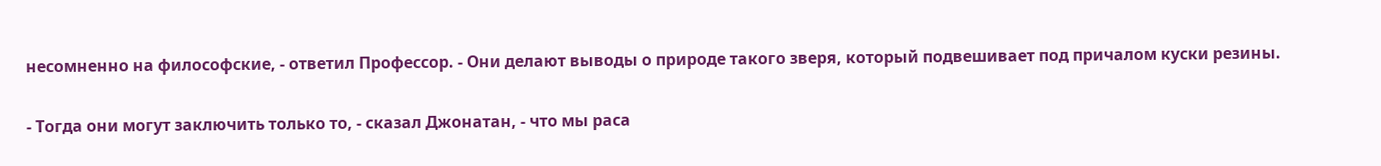несомненно на философские, - ответил Профессор. - Они делают выводы о природе такого зверя, который подвешивает под причалом куски резины.

- Тогда они могут заключить только то, - сказал Джонатан, - что мы раса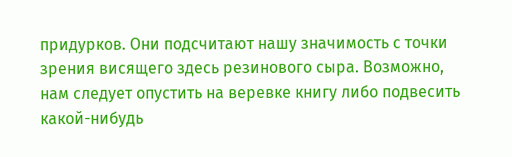придурков. Они подсчитают нашу значимость с точки зрения висящего здесь резинового сыра. Возможно, нам следует опустить на веревке книгу либо подвесить какой-нибудь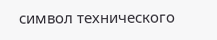символ технического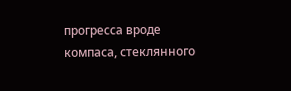прогресса вроде компаса, стеклянного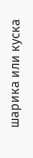шарика или куска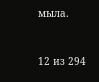мыла.



12 из 294